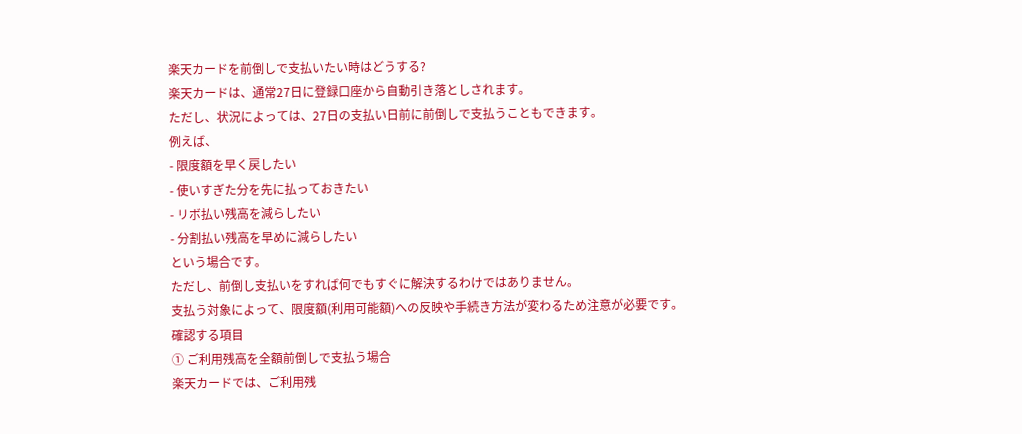楽天カードを前倒しで支払いたい時はどうする?
楽天カードは、通常27日に登録口座から自動引き落としされます。
ただし、状況によっては、27日の支払い日前に前倒しで支払うこともできます。
例えば、
- 限度額を早く戻したい
- 使いすぎた分を先に払っておきたい
- リボ払い残高を減らしたい
- 分割払い残高を早めに減らしたい
という場合です。
ただし、前倒し支払いをすれば何でもすぐに解決するわけではありません。
支払う対象によって、限度額(利用可能額)への反映や手続き方法が変わるため注意が必要です。
確認する項目
① ご利用残高を全額前倒しで支払う場合
楽天カードでは、ご利用残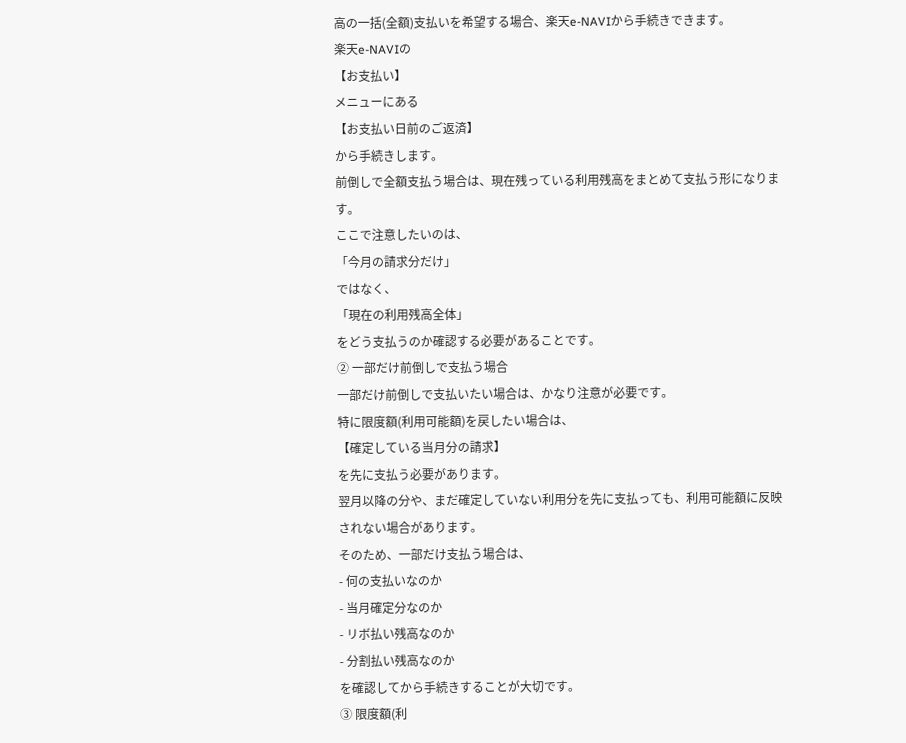高の一括(全額)支払いを希望する場合、楽天e-NAVIから手続きできます。
楽天e-NAVIの
【お支払い】
メニューにある
【お支払い日前のご返済】
から手続きします。
前倒しで全額支払う場合は、現在残っている利用残高をまとめて支払う形になります。
ここで注意したいのは、
「今月の請求分だけ」
ではなく、
「現在の利用残高全体」
をどう支払うのか確認する必要があることです。
② 一部だけ前倒しで支払う場合
一部だけ前倒しで支払いたい場合は、かなり注意が必要です。
特に限度額(利用可能額)を戻したい場合は、
【確定している当月分の請求】
を先に支払う必要があります。
翌月以降の分や、まだ確定していない利用分を先に支払っても、利用可能額に反映されない場合があります。
そのため、一部だけ支払う場合は、
- 何の支払いなのか
- 当月確定分なのか
- リボ払い残高なのか
- 分割払い残高なのか
を確認してから手続きすることが大切です。
③ 限度額(利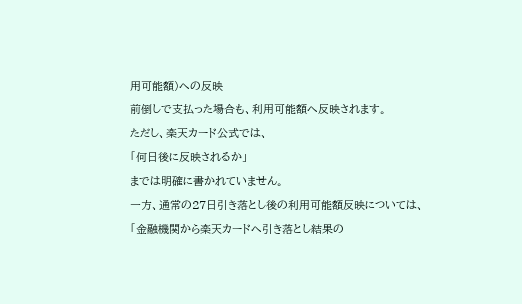用可能額)への反映
前倒しで支払った場合も、利用可能額へ反映されます。
ただし、楽天カード公式では、
「何日後に反映されるか」
までは明確に書かれていません。
一方、通常の27日引き落とし後の利用可能額反映については、
「金融機関から楽天カードへ引き落とし結果の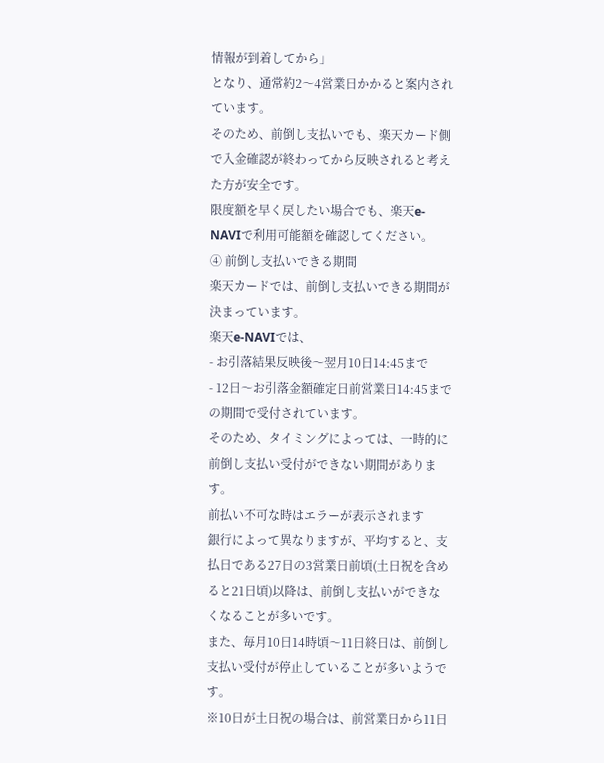情報が到着してから」
となり、通常約2〜4営業日かかると案内されています。
そのため、前倒し支払いでも、楽天カード側で入金確認が終わってから反映されると考えた方が安全です。
限度額を早く戻したい場合でも、楽天e-NAVIで利用可能額を確認してください。
④ 前倒し支払いできる期間
楽天カードでは、前倒し支払いできる期間が決まっています。
楽天e-NAVIでは、
- お引落結果反映後〜翌月10日14:45まで
- 12日〜お引落金額確定日前営業日14:45まで
の期間で受付されています。
そのため、タイミングによっては、一時的に前倒し支払い受付ができない期間があります。
前払い不可な時はエラーが表示されます
銀行によって異なりますが、平均すると、支払日である27日の3営業日前頃(土日祝を含めると21日頃)以降は、前倒し支払いができなくなることが多いです。
また、毎月10日14時頃〜11日終日は、前倒し支払い受付が停止していることが多いようです。
※10日が土日祝の場合は、前営業日から11日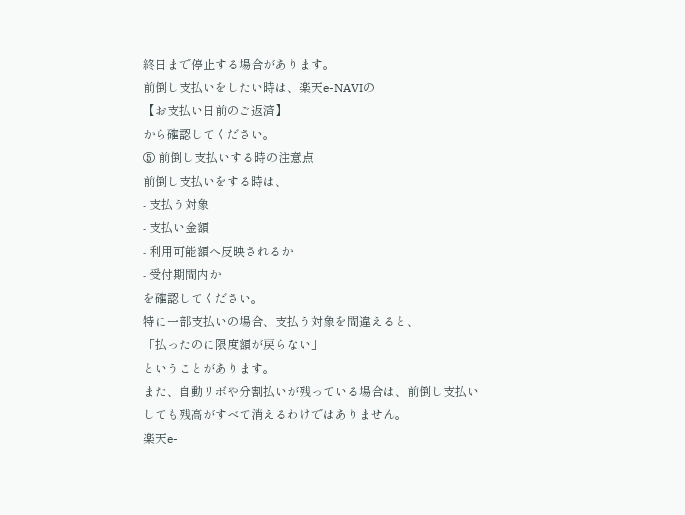終日まで停止する場合があります。
前倒し支払いをしたい時は、楽天e-NAVIの
【お支払い日前のご返済】
から確認してください。
⑤ 前倒し支払いする時の注意点
前倒し支払いをする時は、
- 支払う対象
- 支払い金額
- 利用可能額へ反映されるか
- 受付期間内か
を確認してください。
特に一部支払いの場合、支払う対象を間違えると、
「払ったのに限度額が戻らない」
ということがあります。
また、自動リボや分割払いが残っている場合は、前倒し支払いしても残高がすべて消えるわけではありません。
楽天e-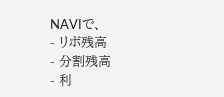NAVIで、
- リボ残高
- 分割残高
- 利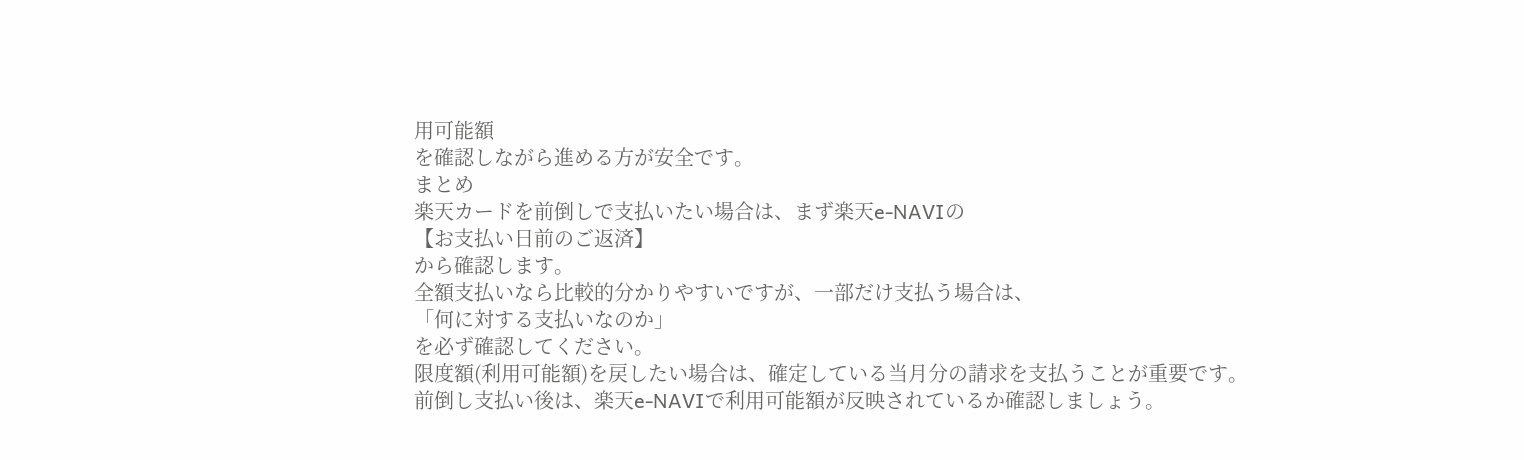用可能額
を確認しながら進める方が安全です。
まとめ
楽天カードを前倒しで支払いたい場合は、まず楽天e-NAVIの
【お支払い日前のご返済】
から確認します。
全額支払いなら比較的分かりやすいですが、一部だけ支払う場合は、
「何に対する支払いなのか」
を必ず確認してください。
限度額(利用可能額)を戻したい場合は、確定している当月分の請求を支払うことが重要です。
前倒し支払い後は、楽天e-NAVIで利用可能額が反映されているか確認しましょう。